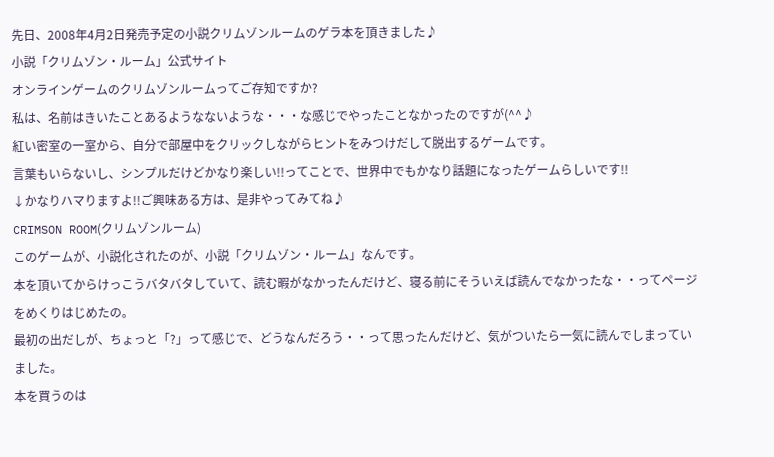先日、2008年4月2日発売予定の小説クリムゾンルームのゲラ本を頂きました♪
小説「クリムゾン・ルーム」公式サイト
オンラインゲームのクリムゾンルームってご存知ですか?
私は、名前はきいたことあるようなないような・・・な感じでやったことなかったのですが(^^♪
紅い密室の一室から、自分で部屋中をクリックしながらヒントをみつけだして脱出するゲームです。
言葉もいらないし、シンプルだけどかなり楽しい!!ってことで、世界中でもかなり話題になったゲームらしいです!!
↓かなりハマりますよ!!ご興味ある方は、是非やってみてね♪
CRIMSON ROOM(クリムゾンルーム)
このゲームが、小説化されたのが、小説「クリムゾン・ルーム」なんです。
本を頂いてからけっこうバタバタしていて、読む暇がなかったんだけど、寝る前にそういえば読んでなかったな・・ってページをめくりはじめたの。
最初の出だしが、ちょっと「?」って感じで、どうなんだろう・・って思ったんだけど、気がついたら一気に読んでしまっていました。
本を買うのは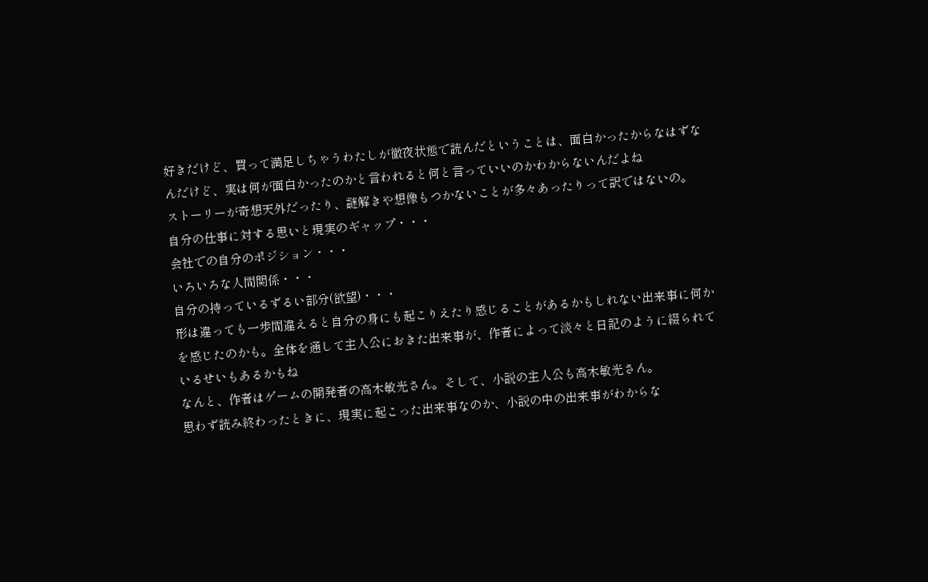好きだけど、買って満足しちゃうわたしが徹夜状態で読んだということは、面白かったからなはずなんだけど、実は何が面白かったのかと言われると何と言っていいのかわからないんだよね
ストーリーが奇想天外だったり、謎解きや想像もつかないことが多々あったりって訳ではないの。
自分の仕事に対する思いと現実のギャップ・・・
会社での自分のポジション・・・
いろいろな人間関係・・・
自分の持っているずるい部分(欲望)・・・
形は違っても一歩間違えると自分の身にも起こりえたり感じることがあるかもしれない出来事に何かを感じたのかも。全体を通して主人公におきた出来事が、作者によって淡々と日記のように綴られているせいもあるかもね
なんと、作者はゲームの開発者の高木敏光さん。そして、小説の主人公も高木敏光さん。
思わず読み終わったときに、現実に起こった出来事なのか、小説の中の出来事がわからな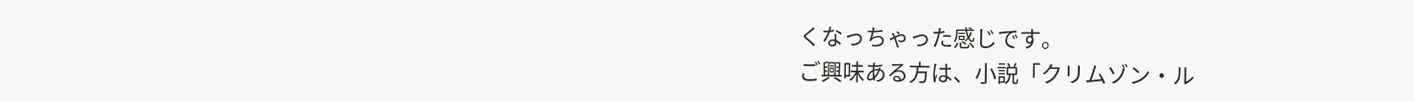くなっちゃった感じです。
ご興味ある方は、小説「クリムゾン・ル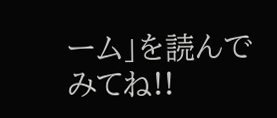ーム」を読んでみてね!!